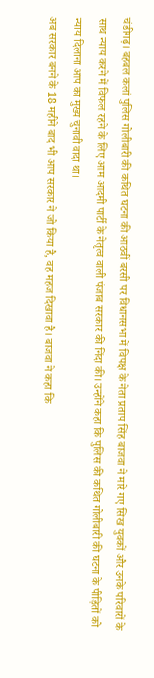चंडीगढ़। बहबल कलां पुलिस गोलीबारी की कथित घटना की आठवीं बरसी पर विधानसभा में विपक्ष के नेता प्रताप सिंह बाजवा ने मारे गए सिख युवकों और उनके परिवारों के साथ न्याय करने में विफल रहने के लिए आम आदमी पार्टी के नेतृत्व वाली पंजाब सरकार की निंदा की। उन्होंने कहा कि पुलिस की कथित गोलीबारी की घटना के पीड़ितों को न्याय दिलाना आप का मुख्य चुनावी वादा था।
अब सरकार बनने के 18 महीने बाद भी आप सरकार ने जो किया है, वह महज दिखावा है। बाजवा ने कहा कि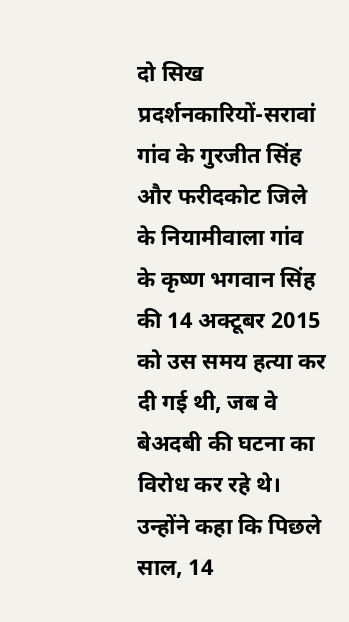दो सिख प्रदर्शनकारियों-सरावां गांव के गुरजीत सिंह और फरीदकोट जिले के नियामीवाला गांव के कृष्ण भगवान सिंह की 14 अक्टूबर 2015 को उस समय हत्या कर दी गई थी, जब वे बेअदबी की घटना का विरोध कर रहे थे। उन्होंने कहा कि पिछले साल, 14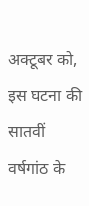अक्टूबर को, इस घटना की सातवीं वर्षगांठ के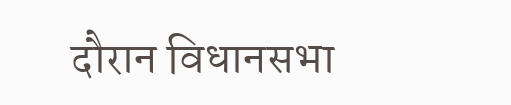दौरान विधानसभा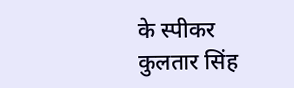के स्पीकर कुलतार सिंह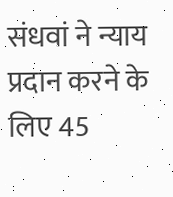संधवां ने न्याय प्रदान करने के लिए 45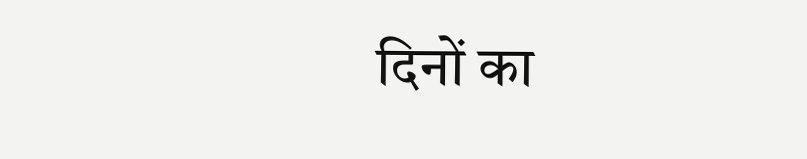दिनों का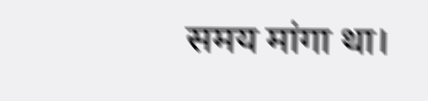समय मांगा था।